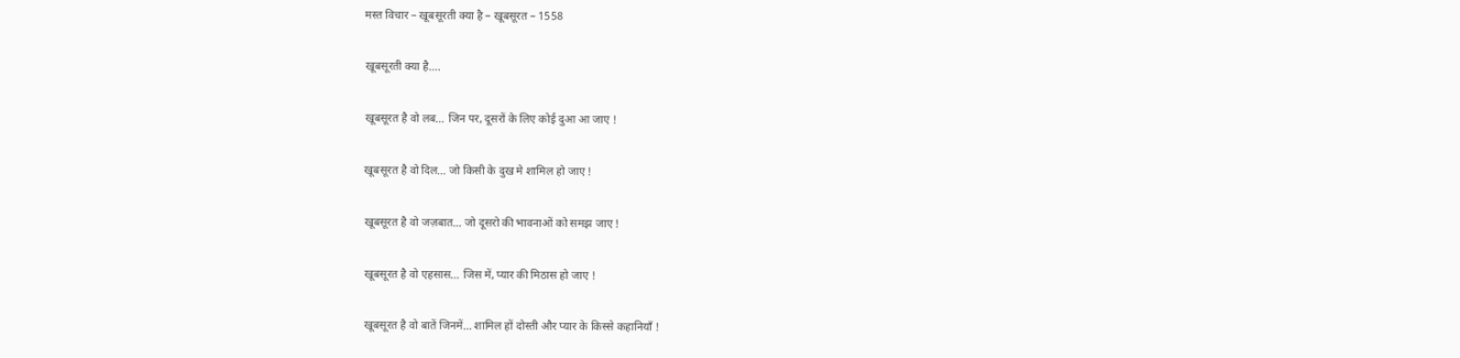मस्त विचार – खूबसूरती क्या है – खूबसूरत – 1558

खूबसूरती क्या है….

खूबसूरत है वो लब… जिन पर, दूसरों के लिए कोई दुआ आ जाए !

खूबसूरत है वो दिल… जो किसी के दुख मे शामिल हो जाए !

खूबसूरत है वो जज़बात… जो दूसरो की भावनाओं को समझ जाए !

खूबसूरत है वो एहसास… जिस में, प्यार की मिठास हो जाए !

खूबसूरत है वो बातें जिनमें… शामिल हों दोस्ती और प्यार के किस्से कहानियाँ !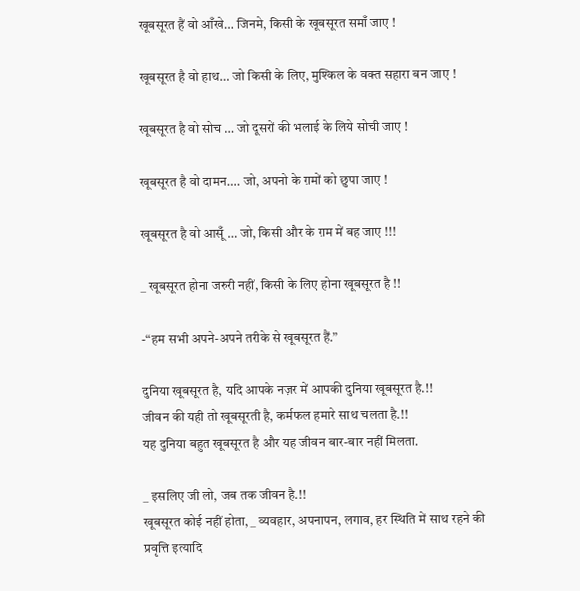खूबसूरत हैं वो आँखे… जिनमे, किसी के खूबसूरत समाँ जाए !

खूबसूरत है वो हाथ… जो किसी के लिए, मुश्किल के वक्त सहारा बन जाए !

खूबसूरत है वो सोच … जो दूसरों की भलाई के लिये सोची जाए !

खूबसूरत है वो दामन…. जो, अपनो के ग़मों को छुपा जाए !

खूबसूरत है वो आसूँ … जो, किसी और के ग़म में बह जाए !!!

_ खूबसूरत होना जरुरी नहीं, किसी के लिए होना खूबसूरत है !!

-“हम सभी अपने-अपने तरीके से खूबसूरत हैं.”

दुनिया खूबसूरत है, यदि आपके नज़र में आपकी दुनिया खूबसूरत है.!!
जीवन की यही तो खूबसूरती है, कर्मफल हमारे साथ चलता है.!!
यह दुनिया बहुत खूबसूरत है और यह जीवन बार-बार नहीं मिलता.

_ इसलिए जी लो, जब तक जीवन है.!!
खूबसूरत कोई नहीं होता, _ व्यवहार, अपनापन, लगाव, हर स्थिति में साथ रहने की प्रवृत्ति इत्यादि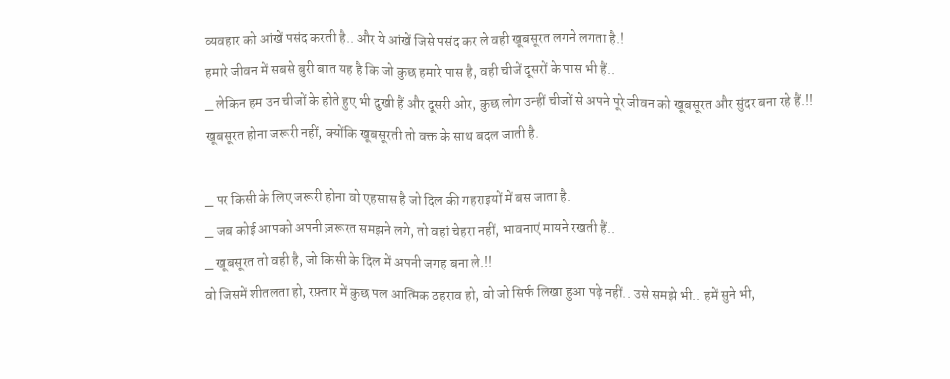व्यवहार को आंखें पसंद करती है.. और ये आंखें जिसे पसंद कर ले वही खूबसूरत लगने लगता है.!
हमारे जीवन में सबसे बुरी बात यह है कि जो कुछ हमारे पास है, वही चीजें दूसरों के पास भी हैं..
_ लेकिन हम उन चीजों के होते हुए भी दुखी हैं और दूसरी ओर, कुछ लोग उन्हीं चीजों से अपने पूरे जीवन को खूबसूरत और सुंदर बना रहे हैं.!!
खूबसूरत होना जरूरी नहीं, क्योंकि खूबसूरती तो वक्त के साथ बदल जाती है.

_ पर किसी के लिए जरूरी होना वो एहसास है जो दिल की गहराइयों में बस जाता है.
_ जब कोई आपको अपनी ज़रूरत समझने लगे, तो वहां चेहरा नहीं, भावनाएं मायने रखती हैं..
_ खूबसूरत तो वही है, जो किसी के दिल में अपनी जगह बना ले.!!
वो जिसमें शीतलता हो, रफ़्तार में कुछ पल आत्मिक ठहराव हो, वो जो सिर्फ लिखा हुआ पढ़े नहीं.. उसे समझे भी.. हमें सुने भी,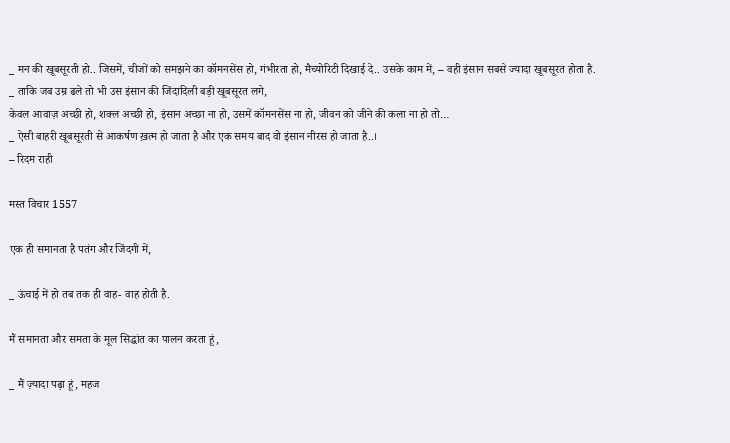_ मन की खूबसूरती हो.. जिसमें, चीजों को समझने का कॉमनसेंस हो, गंभीरता हो, मैच्योरिटी दिखाई दे.. उसके काम में, – वही इंसान सबसे ज्यादा खूबसूरत होता है.
_ ताकि जब उम्र ढले तो भी उस इंसान की जिंदादिली बड़ी खूबसूरत लगे,
केवल आवाज़ अच्छी हो, शक्ल अच्छी हो, इंसान अच्छा ना हो, उसमें कॉमनसेंस ना हो, जीवन को जीने की कला ना हो तो…
_ ऐसी बाहरी खूबसूरती से आकर्षण ख़त्म हो जाता है और एक समय बाद वो इंसान नीरस हो जाता है..।
– रिदम राही

मस्त विचार 1557

एक ही समानता है पतंग और जिंदगी में,

_ ऊंचाई में हो तब तक ही वाह- वाह होती है.

मैं समानता और समता के मूल सिद्धांत का पालन करता हूं,

_ मैं ज़्यादा पढ़ा हूं, महज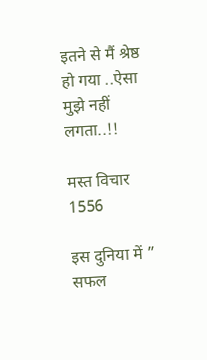इतने से मैं श्रेष्ठ हो गया ..ऐसा मुझे नहीं लगता..!!

मस्त विचार 1556

इस दुनिया में ” सफल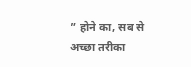” होने का, सब से अच्छा तरीका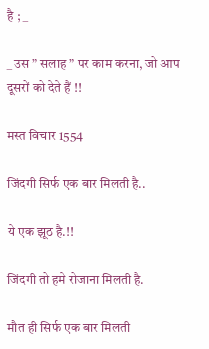है ; _

_ उस ” सलाह ” पर काम करना, जो आप दूसरों को देते हैं !!

मस्त विचार 1554

जिंदगी सिर्फ एक बार मिलती है..

ये एक झूठ है.!!

जिंदगी तो हमे रोजाना मिलती है.

मौत ही सिर्फ एक बार मिलती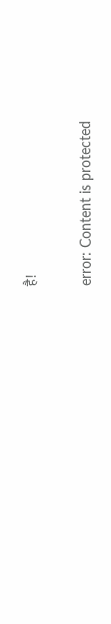है!

error: Content is protected